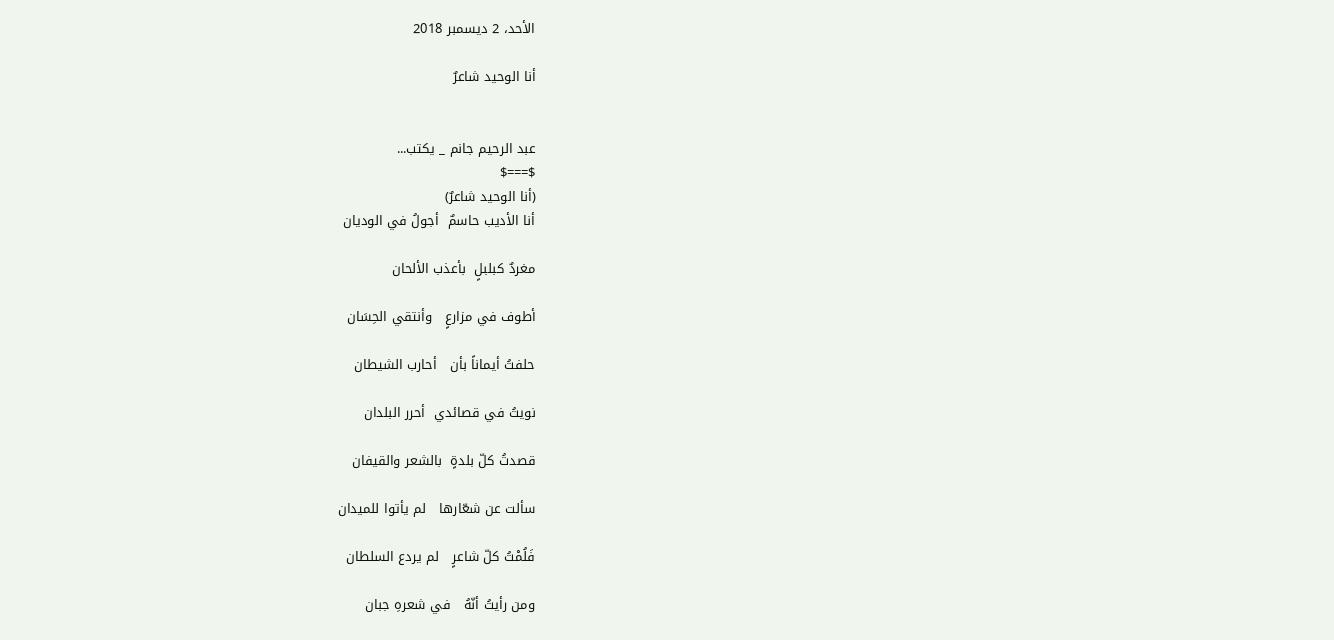الأحد، 2 ديسمبر 2018

أنا الوحيد شاعرٌ


عبد الرحيم جانم _ يكتب...
$===$
(أنا الوحيد شاعرٌ)
أنا الأديب حاسمٌ  أجولُ في الوديان

مغردٌ كبلبلٍ  بأعذب الألحان

أطوف في مزارعٍ   وأنتقي الحِسَان

حلفتُ أيماناً بأن   أحارب الشيطان

نويتُ في قصائدي  أحرر البلدان

قصدتُ كلّ بلدةٍ  بالشعر والقيفان

سألت عن شعّارها   لم يأتوا للميدان

فَلُمْتُ كلّ شاعرٍ   لم يردع السلطان

ومن رأيتُ أنّهُ   في شعرهِ جبان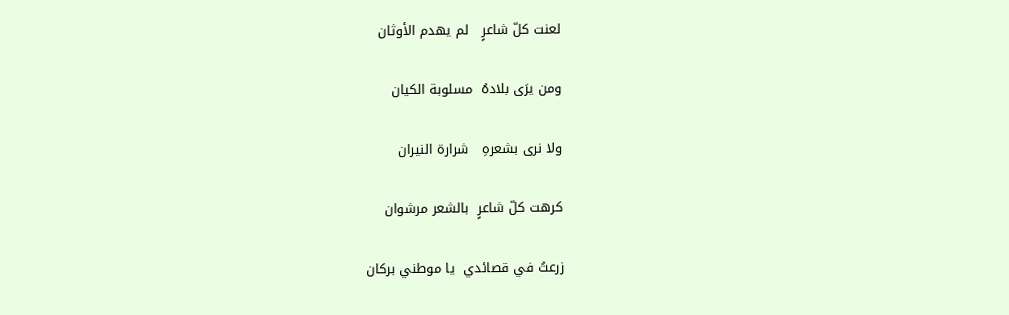لعنت كلّ شاعرٍ   لم يهدم الأوثان

ومن يرَى بلادهُ  مسلوبة الكيان

ولا نرى بشعرهِ   شرارة النيران

كرهت كلّ شاعرٍ  بالشعر مرشوان

زرعتُ في قصائدي  يا موطني بركان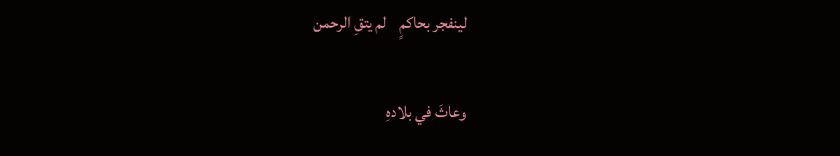لينفجر بحاكمٍ    لم يتقِ الرحمن

وعاثَ في بلادهِ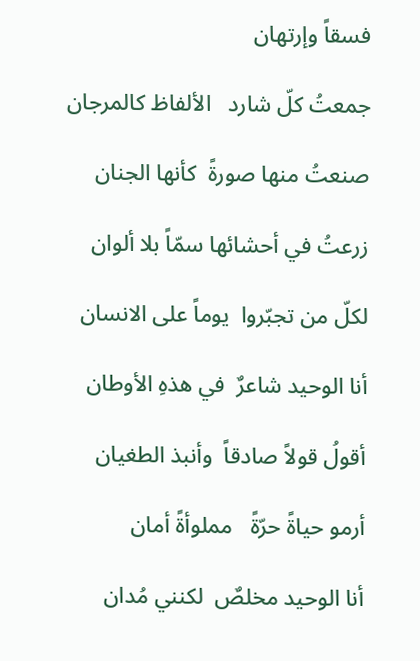فسقاً وإرتهان

جمعتُ كلّ شارد   الألفاظ كالمرجان

صنعتُ منها صورةً  كأنها الجنان

زرعتُ في أحشائها سمّاً بلا ألوان

لكلّ من تجبّروا  يوماً على الانسان

أنا الوحيد شاعرٌ  في هذهِ الأوطان

أقولُ قولاً صادقاً  وأنبذ الطغيان

أرمو حياةً حرّةً   مملوأةً أمان

أنا الوحيد مخلصٌ  لكنني مُدان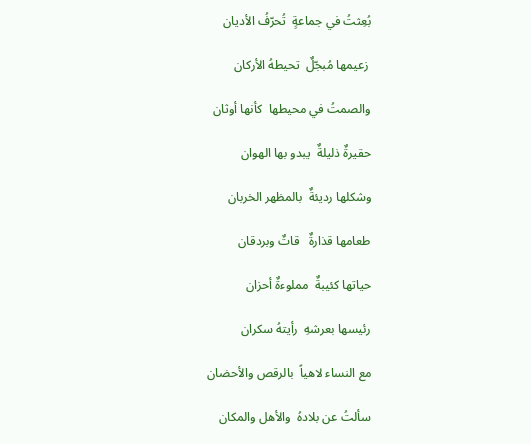بُعِثتُ في جماعةٍ  تُحرّفُ الأديان

 زعيمها مُبجّلٌ  تحيطهُ الأركان

والصمتُ في محيطها  كأنها أوثان

حقيرةٌ ذليلةٌ  يبدو بها الهوان

وشكلها رديئةٌ  بالمظهر الخربان

طعامها قذارةٌ   قاتٌ وبردقان

حياتها كئيبةٌ  مملوءةٌ أحزان

رئيسها بعرشهِ  رأيتهُ سكران

مع النساء لاهياً  بالرقص والأحضان

سألتُ عن بلادهُ  والأهل والمكان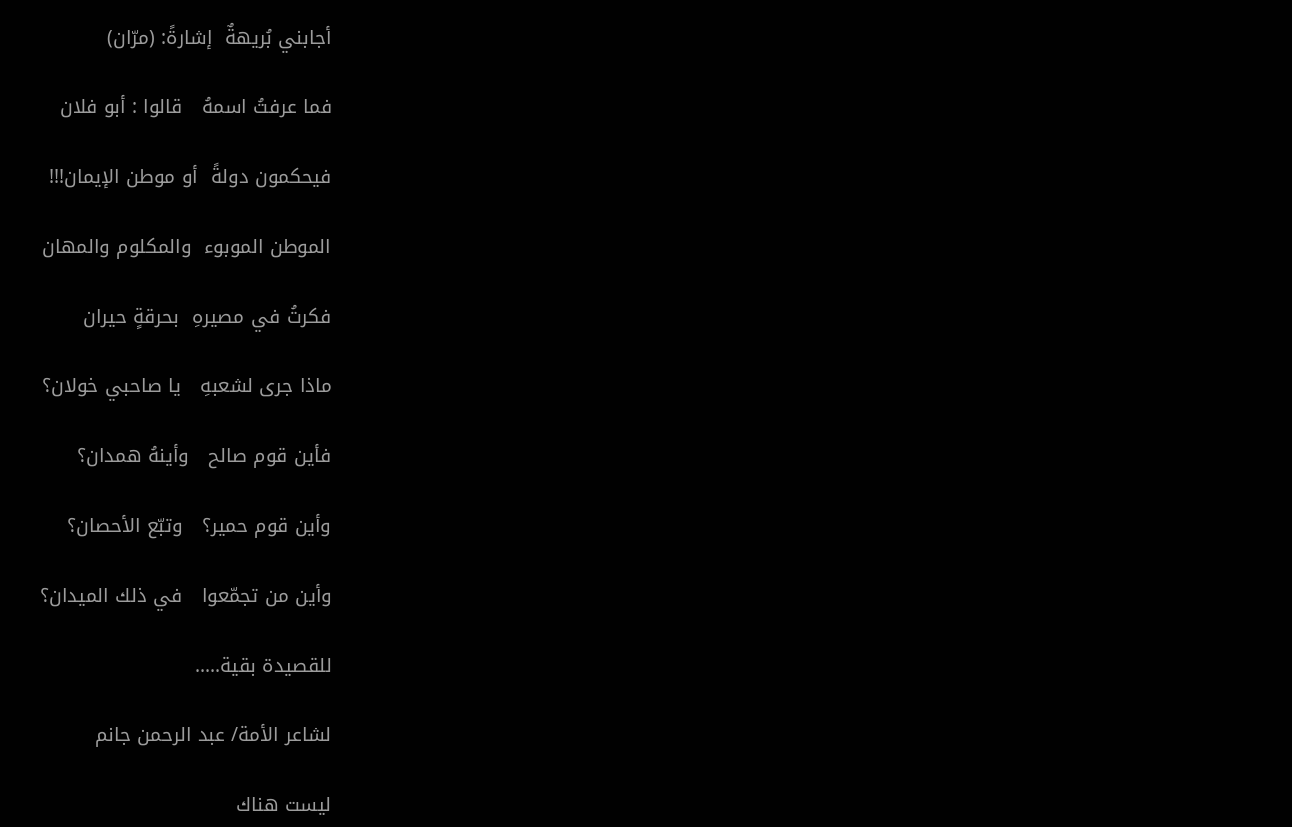أجابني بُريهةٌ  إشارةً: (مرّان)

فما عرفتُ اسمهُ   قالوا : أبو فلان

فيحكمون دولةً  أو موطن الإيمان!!!

الموطن الموبوء  والمكلوم والمهان

فكرتُ في مصيرهِ  بحرقةٍ حيران

ماذا جرى لشعبهِ   يا صاحبي خولان؟

فأين قوم صالح   وأينهُ همدان؟

وأين قوم حمير؟   وتبّع الأحصان؟

وأين من تجمّعوا   في ذلك الميدان؟

للقصيدة بقية.....

لشاعر الأمة/ عبد الرحمن جانم

ليست هناك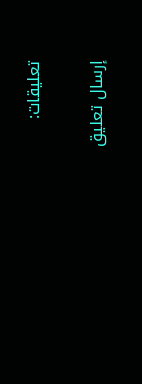تعليقات:

إرسال تعليق